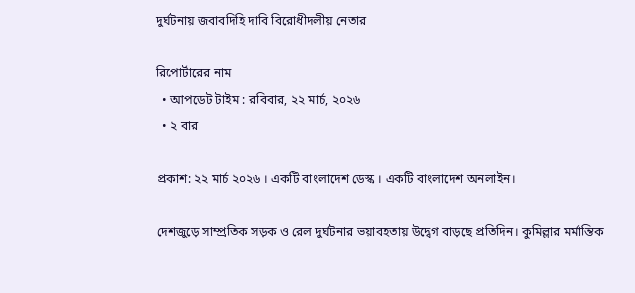দুর্ঘটনায় জবাবদিহি দাবি বিরোধীদলীয় নেতার

রিপোর্টারের নাম
  • আপডেট টাইম : রবিবার, ২২ মার্চ, ২০২৬
  • ২ বার

প্রকাশ: ২২ মার্চ ২০২৬ । একটি বাংলাদেশ ডেস্ক । একটি বাংলাদেশ অনলাইন।

দেশজুড়ে সাম্প্রতিক সড়ক ও রেল দুর্ঘটনার ভয়াবহতায় উদ্বেগ বাড়ছে প্রতিদিন। কুমিল্লার মর্মান্তিক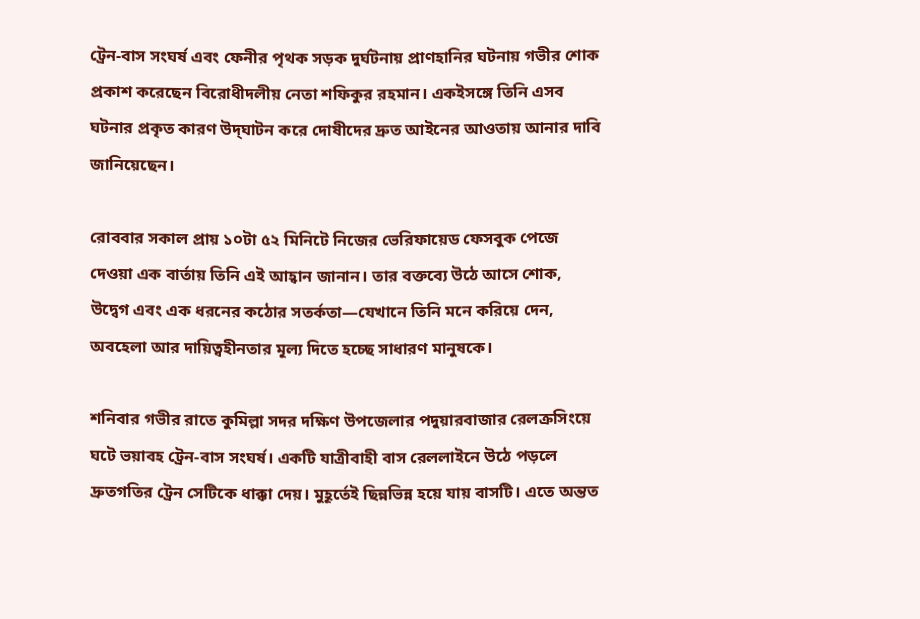ট্রেন-বাস সংঘর্ষ এবং ফেনীর পৃথক সড়ক দুর্ঘটনায় প্রাণহানির ঘটনায় গভীর শোক প্রকাশ করেছেন বিরোধীদলীয় নেতা শফিকুর রহমান। একইসঙ্গে তিনি এসব ঘটনার প্রকৃত কারণ উদ্‌ঘাটন করে দোষীদের দ্রুত আইনের আওতায় আনার দাবি জানিয়েছেন।

রোববার সকাল প্রায় ১০টা ৫২ মিনিটে নিজের ভেরিফায়েড ফেসবুক পেজে দেওয়া এক বার্তায় তিনি এই আহ্বান জানান। তার বক্তব্যে উঠে আসে শোক, উদ্বেগ এবং এক ধরনের কঠোর সতর্কতা—যেখানে তিনি মনে করিয়ে দেন, অবহেলা আর দায়িত্বহীনতার মূল্য দিতে হচ্ছে সাধারণ মানুষকে।

শনিবার গভীর রাতে কুমিল্লা সদর দক্ষিণ উপজেলার পদুয়ারবাজার রেলক্রসিংয়ে ঘটে ভয়াবহ ট্রেন-বাস সংঘর্ষ। একটি যাত্রীবাহী বাস রেললাইনে উঠে পড়লে দ্রুতগতির ট্রেন সেটিকে ধাক্কা দেয়। মুহূর্তেই ছিন্নভিন্ন হয়ে যায় বাসটি। এতে অন্তত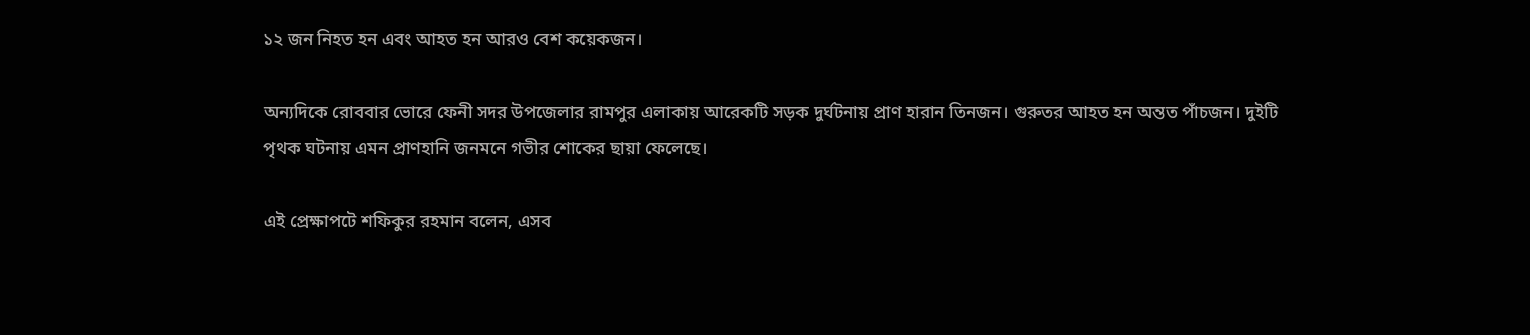১২ জন নিহত হন এবং আহত হন আরও বেশ কয়েকজন।

অন্যদিকে রোববার ভোরে ফেনী সদর উপজেলার রামপুর এলাকায় আরেকটি সড়ক দুর্ঘটনায় প্রাণ হারান তিনজন। গুরুতর আহত হন অন্তত পাঁচজন। দুইটি পৃথক ঘটনায় এমন প্রাণহানি জনমনে গভীর শোকের ছায়া ফেলেছে।

এই প্রেক্ষাপটে শফিকুর রহমান বলেন, এসব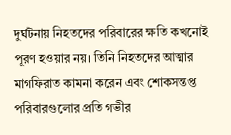দুর্ঘটনায় নিহতদের পরিবারের ক্ষতি কখনোই পূরণ হওয়ার নয়। তিনি নিহতদের আত্মার মাগফিরাত কামনা করেন এবং শোকসন্তপ্ত পরিবারগুলোর প্রতি গভীর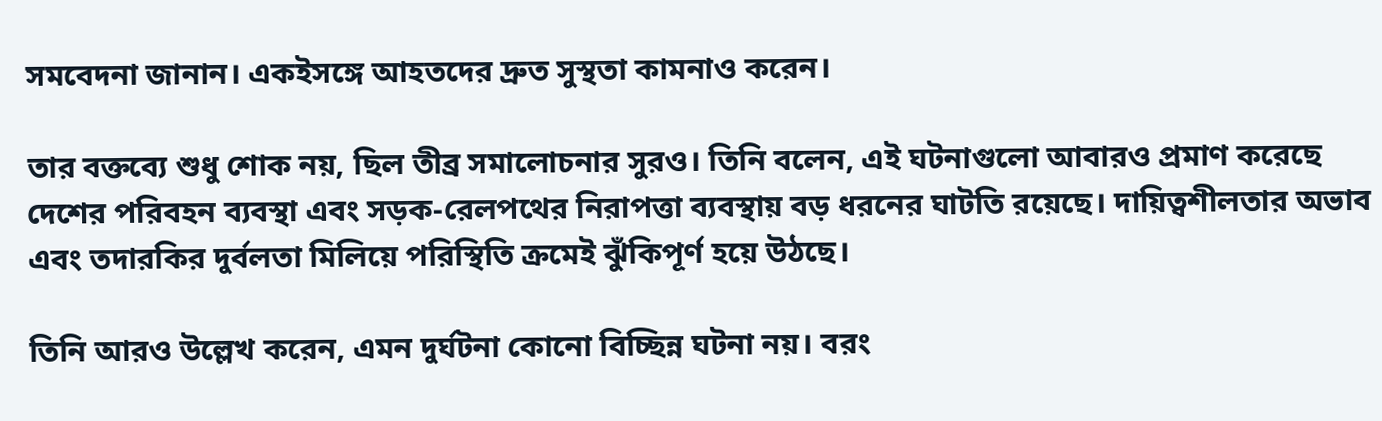সমবেদনা জানান। একইসঙ্গে আহতদের দ্রুত সুস্থতা কামনাও করেন।

তার বক্তব্যে শুধু শোক নয়, ছিল তীব্র সমালোচনার সুরও। তিনি বলেন, এই ঘটনাগুলো আবারও প্রমাণ করেছে দেশের পরিবহন ব্যবস্থা এবং সড়ক-রেলপথের নিরাপত্তা ব্যবস্থায় বড় ধরনের ঘাটতি রয়েছে। দায়িত্বশীলতার অভাব এবং তদারকির দুর্বলতা মিলিয়ে পরিস্থিতি ক্রমেই ঝুঁকিপূর্ণ হয়ে উঠছে।

তিনি আরও উল্লেখ করেন, এমন দুর্ঘটনা কোনো বিচ্ছিন্ন ঘটনা নয়। বরং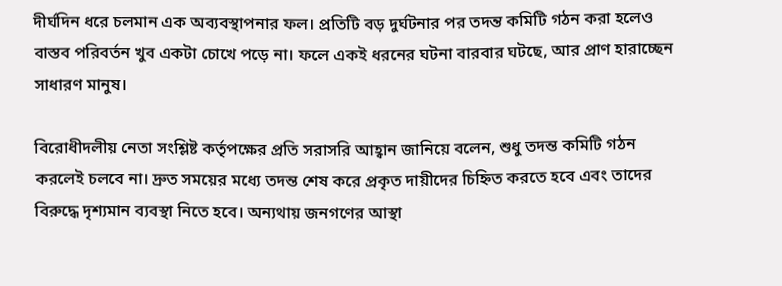দীর্ঘদিন ধরে চলমান এক অব্যবস্থাপনার ফল। প্রতিটি বড় দুর্ঘটনার পর তদন্ত কমিটি গঠন করা হলেও বাস্তব পরিবর্তন খুব একটা চোখে পড়ে না। ফলে একই ধরনের ঘটনা বারবার ঘটছে, আর প্রাণ হারাচ্ছেন সাধারণ মানুষ।

বিরোধীদলীয় নেতা সংশ্লিষ্ট কর্তৃপক্ষের প্রতি সরাসরি আহ্বান জানিয়ে বলেন, শুধু তদন্ত কমিটি গঠন করলেই চলবে না। দ্রুত সময়ের মধ্যে তদন্ত শেষ করে প্রকৃত দায়ীদের চিহ্নিত করতে হবে এবং তাদের বিরুদ্ধে দৃশ্যমান ব্যবস্থা নিতে হবে। অন্যথায় জনগণের আস্থা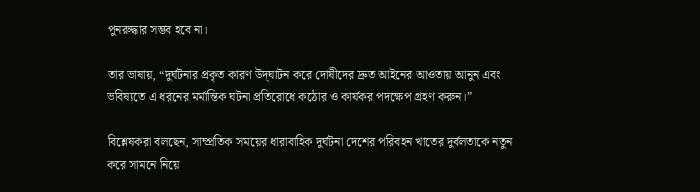পুনরুদ্ধার সম্ভব হবে না।

তার ভাষায়, “দুর্ঘটনার প্রকৃত কারণ উদ্‌ঘাটন করে দোষীদের দ্রুত আইনের আওতায় আনুন এবং ভবিষ্যতে এ ধরনের মর্মান্তিক ঘটনা প্রতিরোধে কঠোর ও কার্যকর পদক্ষেপ গ্রহণ করুন।”

বিশ্লেষকরা বলছেন, সাম্প্রতিক সময়ের ধারাবাহিক দুর্ঘটনা দেশের পরিবহন খাতের দুর্বলতাকে নতুন করে সামনে নিয়ে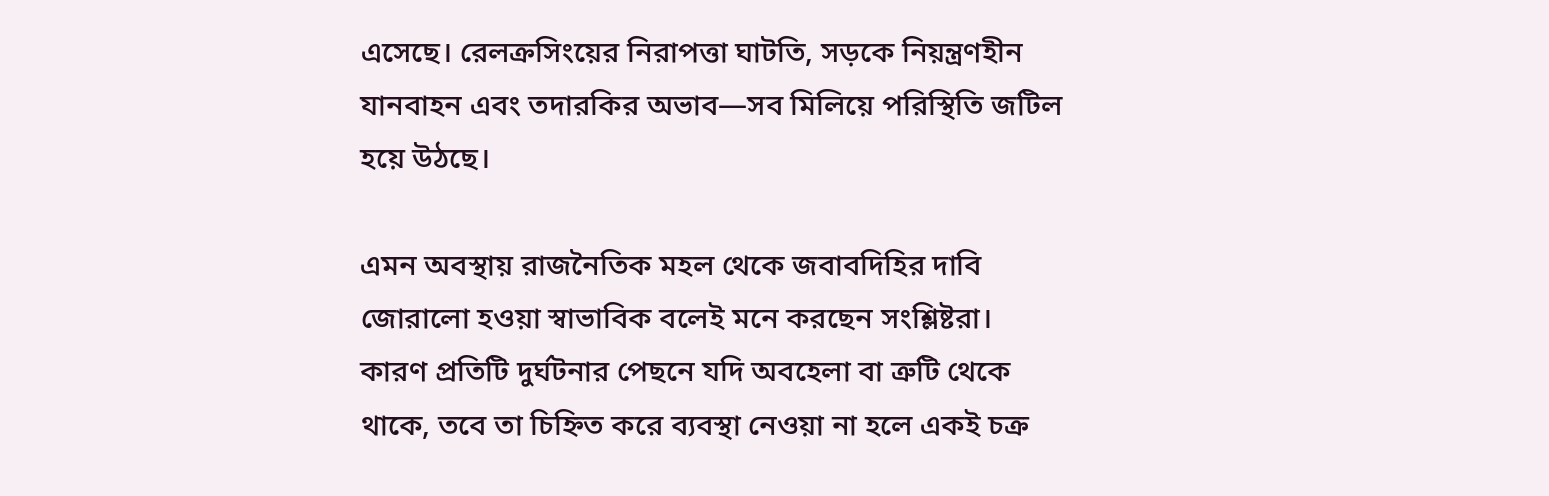এসেছে। রেলক্রসিংয়ের নিরাপত্তা ঘাটতি, সড়কে নিয়ন্ত্রণহীন যানবাহন এবং তদারকির অভাব—সব মিলিয়ে পরিস্থিতি জটিল হয়ে উঠছে।

এমন অবস্থায় রাজনৈতিক মহল থেকে জবাবদিহির দাবি জোরালো হওয়া স্বাভাবিক বলেই মনে করছেন সংশ্লিষ্টরা। কারণ প্রতিটি দুর্ঘটনার পেছনে যদি অবহেলা বা ত্রুটি থেকে থাকে, তবে তা চিহ্নিত করে ব্যবস্থা নেওয়া না হলে একই চক্র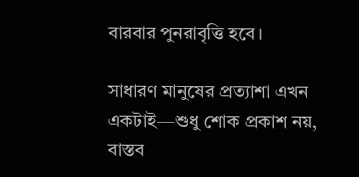বারবার পুনরাবৃত্তি হবে।

সাধারণ মানুষের প্রত্যাশা এখন একটাই—শুধু শোক প্রকাশ নয়, বাস্তব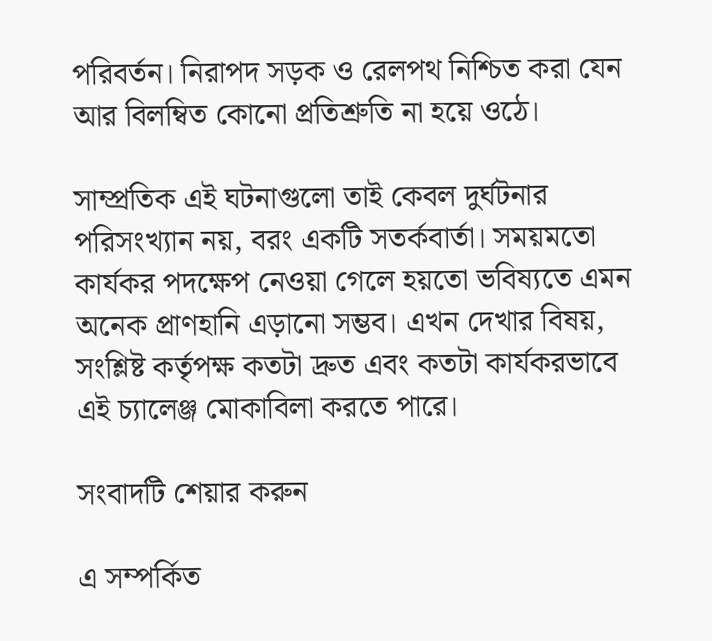পরিবর্তন। নিরাপদ সড়ক ও রেলপথ নিশ্চিত করা যেন আর বিলম্বিত কোনো প্রতিশ্রুতি না হয়ে ওঠে।

সাম্প্রতিক এই ঘটনাগুলো তাই কেবল দুর্ঘটনার পরিসংখ্যান নয়, বরং একটি সতর্কবার্তা। সময়মতো কার্যকর পদক্ষেপ নেওয়া গেলে হয়তো ভবিষ্যতে এমন অনেক প্রাণহানি এড়ানো সম্ভব। এখন দেখার বিষয়, সংশ্লিষ্ট কর্তৃপক্ষ কতটা দ্রুত এবং কতটা কার্যকরভাবে এই চ্যালেঞ্জ মোকাবিলা করতে পারে।

সংবাদটি শেয়ার করুন

এ সম্পর্কিত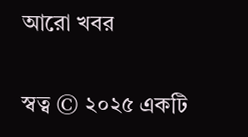আরো খবর

স্বত্ব © ২০২৫ একটি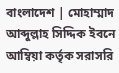বাংলাদেশ | মোহাম্মাদ আব্দুল্লাহ সিদ্দিক ইবনে আম্বিয়া কর্তৃক সরাসরি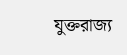যুক্তরাজ্য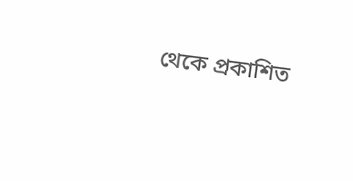থেকে প্রকাশিত